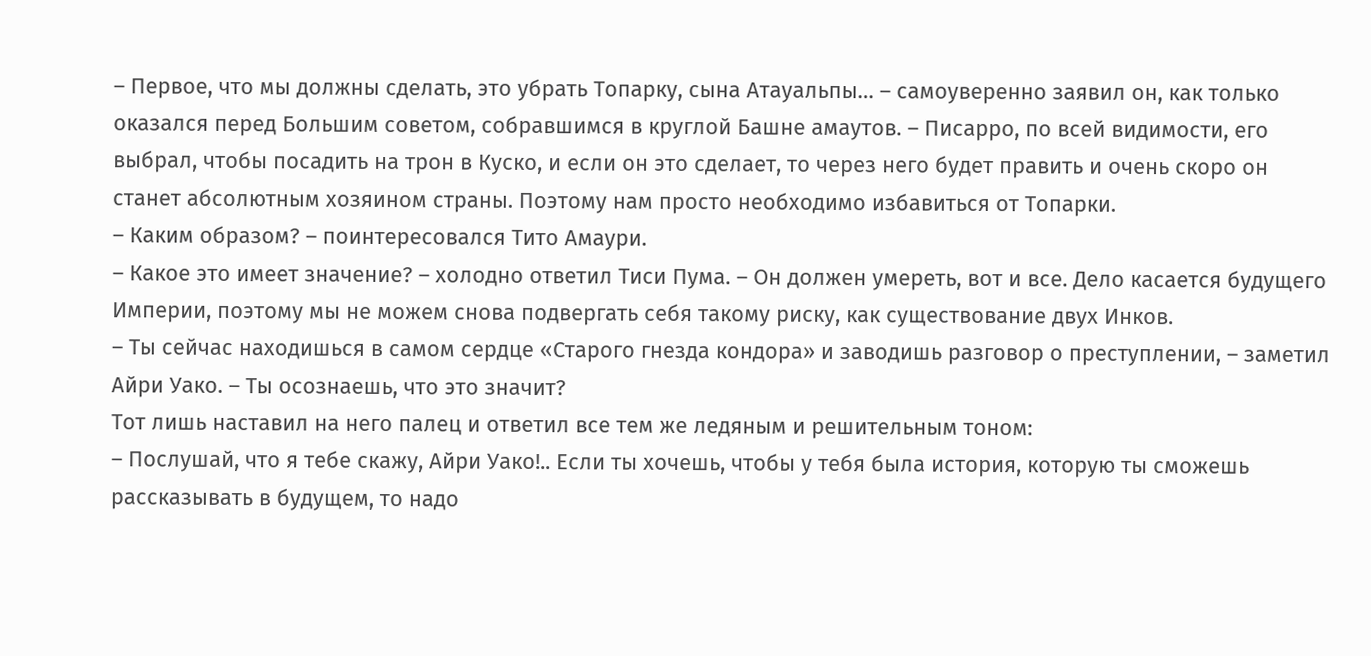– Первое, что мы должны сделать, это убрать Топарку, сына Атауальпы… – самоуверенно заявил он, как только оказался перед Большим советом, собравшимся в круглой Башне амаутов. – Писарро, по всей видимости, его выбрал, чтобы посадить на трон в Куско, и если он это сделает, то через него будет править и очень скоро он станет абсолютным хозяином страны. Поэтому нам просто необходимо избавиться от Топарки.
– Каким образом? – поинтересовался Тито Амаури.
– Какое это имеет значение? – холодно ответил Тиси Пума. – Он должен умереть, вот и все. Дело касается будущего Империи, поэтому мы не можем снова подвергать себя такому риску, как существование двух Инков.
– Ты сейчас находишься в самом сердце «Старого гнезда кондора» и заводишь разговор о преступлении, – заметил Айри Уако. – Ты осознаешь, что это значит?
Тот лишь наставил на него палец и ответил все тем же ледяным и решительным тоном:
– Послушай, что я тебе скажу, Айри Уако!.. Если ты хочешь, чтобы у тебя была история, которую ты сможешь рассказывать в будущем, то надо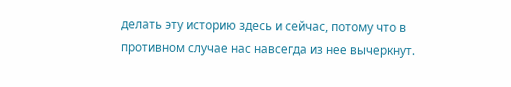делать эту историю здесь и сейчас, потому что в противном случае нас навсегда из нее вычеркнут.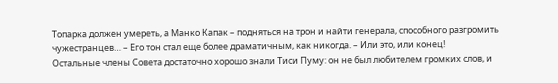Топарка должен умереть, а Манко Капак – подняться на трон и найти генерала, способного разгромить чужестранцев… – Его тон стал еще более драматичным, как никогда. – Или это, или конец!
Остальные члены Совета достаточно хорошо знали Тиси Пуму: он не был любителем громких слов, и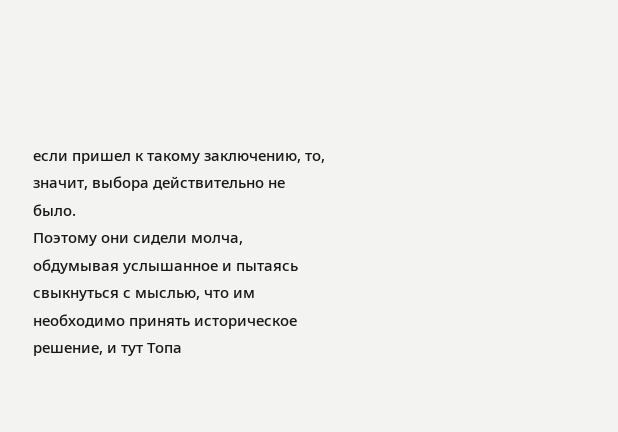если пришел к такому заключению, то, значит, выбора действительно не было.
Поэтому они сидели молча, обдумывая услышанное и пытаясь свыкнуться с мыслью, что им необходимо принять историческое решение, и тут Топа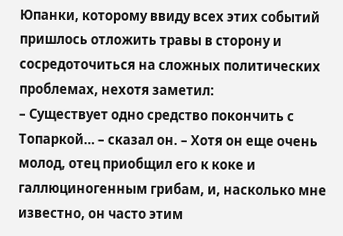Юпанки, которому ввиду всех этих событий пришлось отложить травы в сторону и сосредоточиться на сложных политических проблемах, нехотя заметил:
– Существует одно средство покончить с Топаркой… – сказал он. – Хотя он еще очень молод, отец приобщил его к коке и галлюциногенным грибам, и, насколько мне известно, он часто этим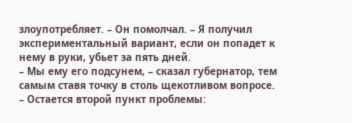злоупотребляет. – Он помолчал. – Я получил экспериментальный вариант, если он попадет к нему в руки, убьет за пять дней.
– Мы ему его подсунем, – сказал губернатор, тем самым ставя точку в столь щекотливом вопросе. – Остается второй пункт проблемы: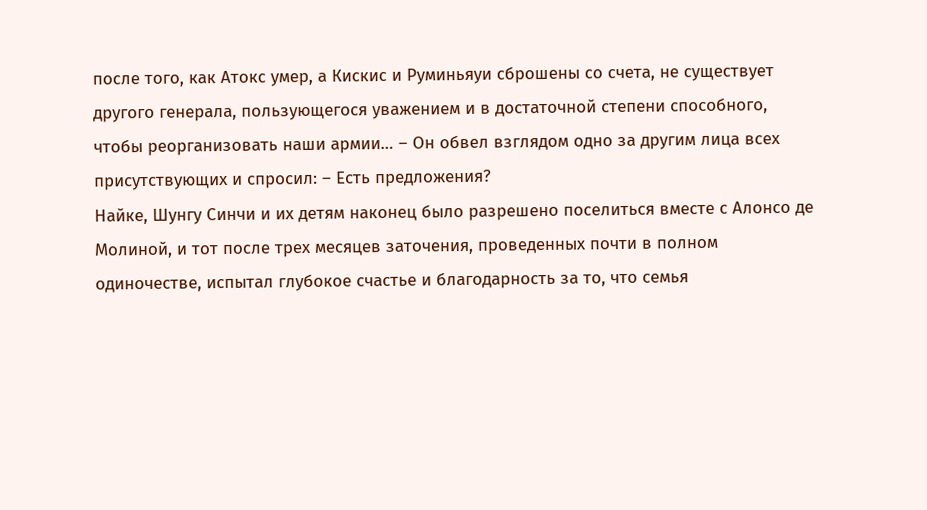после того, как Атокс умер, а Кискис и Руминьяуи сброшены со счета, не существует другого генерала, пользующегося уважением и в достаточной степени способного, чтобы реорганизовать наши армии… – Он обвел взглядом одно за другим лица всех присутствующих и спросил: – Есть предложения?
Найке, Шунгу Синчи и их детям наконец было разрешено поселиться вместе с Алонсо де Молиной, и тот после трех месяцев заточения, проведенных почти в полном одиночестве, испытал глубокое счастье и благодарность за то, что семья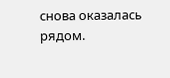снова оказалась рядом.